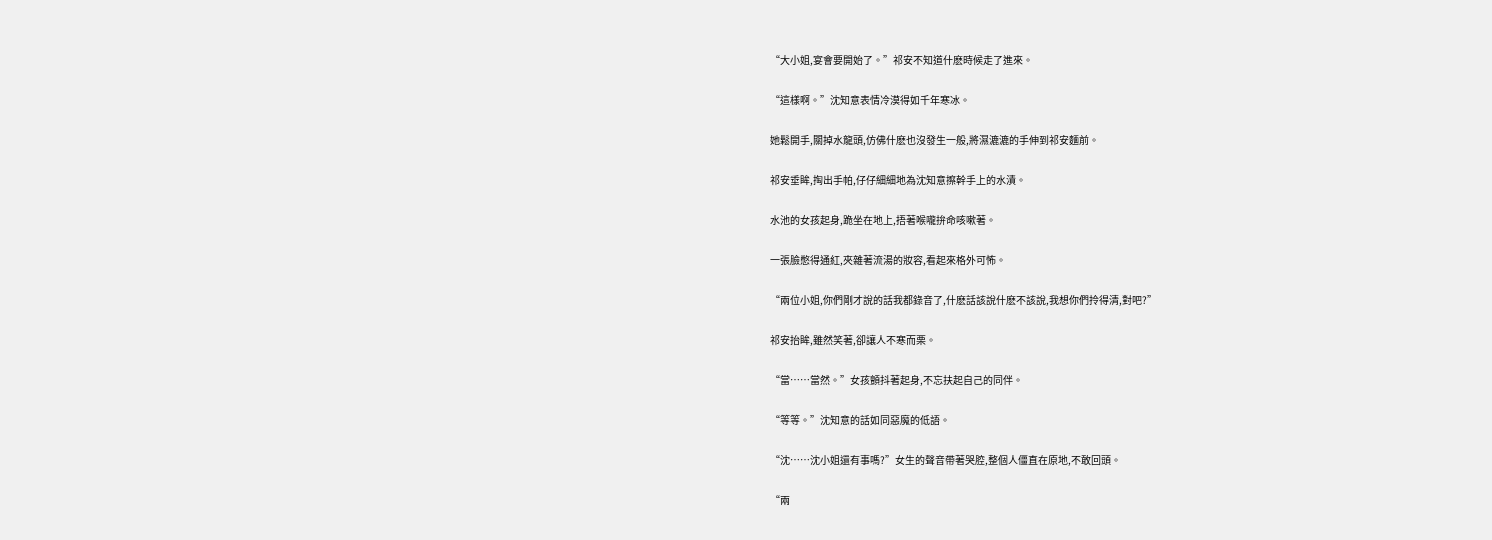“大小姐,宴會要開始了。”祁安不知道什麽時候走了進來。

“這樣啊。”沈知意表情冷漠得如千年寒冰。

她鬆開手,關掉水龍頭,仿佛什麽也沒發生一般,將濕漉漉的手伸到祁安麵前。

祁安垂眸,掏出手帕,仔仔細細地為沈知意擦幹手上的水漬。

水池的女孩起身,跪坐在地上,捂著喉嚨拚命咳嗽著。

一張臉憋得通紅,夾雜著流湯的妝容,看起來格外可怖。

“兩位小姐,你們剛才說的話我都錄音了,什麽話該說什麽不該說,我想你們拎得清,對吧?”

祁安抬眸,雖然笑著,卻讓人不寒而栗。

“當……當然。”女孩顫抖著起身,不忘扶起自己的同伴。

“等等。”沈知意的話如同惡魔的低語。

“沈……沈小姐還有事嗎?”女生的聲音帶著哭腔,整個人僵直在原地,不敢回頭。

“兩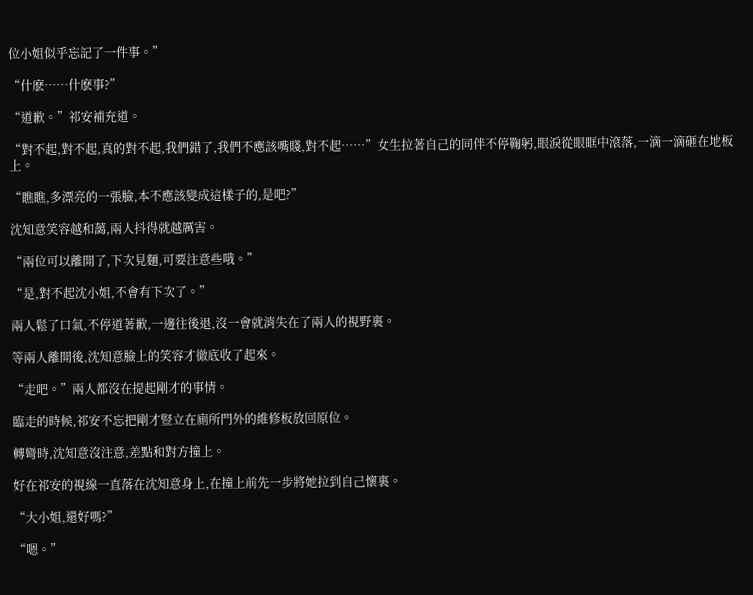位小姐似乎忘記了一件事。”

“什麽……什麽事?”

“道歉。”祁安補充道。

“對不起,對不起,真的對不起,我們錯了,我們不應該嘴賤,對不起……”女生拉著自己的同伴不停鞠躬,眼淚從眼眶中滾落,一滴一滴砸在地板上。

“瞧瞧,多漂亮的一張臉,本不應該變成這樣子的,是吧?”

沈知意笑容越和藹,兩人抖得就越厲害。

“兩位可以離開了,下次見麵,可要注意些哦。”

“是,對不起沈小姐,不會有下次了。”

兩人鬆了口氣,不停道著歉,一邊往後退,沒一會就消失在了兩人的視野裏。

等兩人離開後,沈知意臉上的笑容才徹底收了起來。

“走吧。”兩人都沒在提起剛才的事情。

臨走的時候,祁安不忘把剛才豎立在廁所門外的維修板放回原位。

轉彎時,沈知意沒注意,差點和對方撞上。

好在祁安的視線一直落在沈知意身上,在撞上前先一步將她拉到自己懷裏。

“大小姐,還好嗎?”

“嗯。”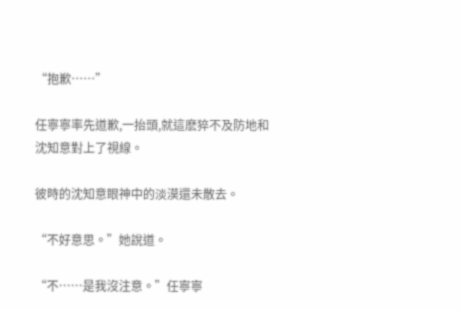“抱歉……”

任寧寧率先道歉,一抬頭,就這麽猝不及防地和沈知意對上了視線。

彼時的沈知意眼神中的淡漠還未散去。

“不好意思。”她說道。

“不……是我沒注意。”任寧寧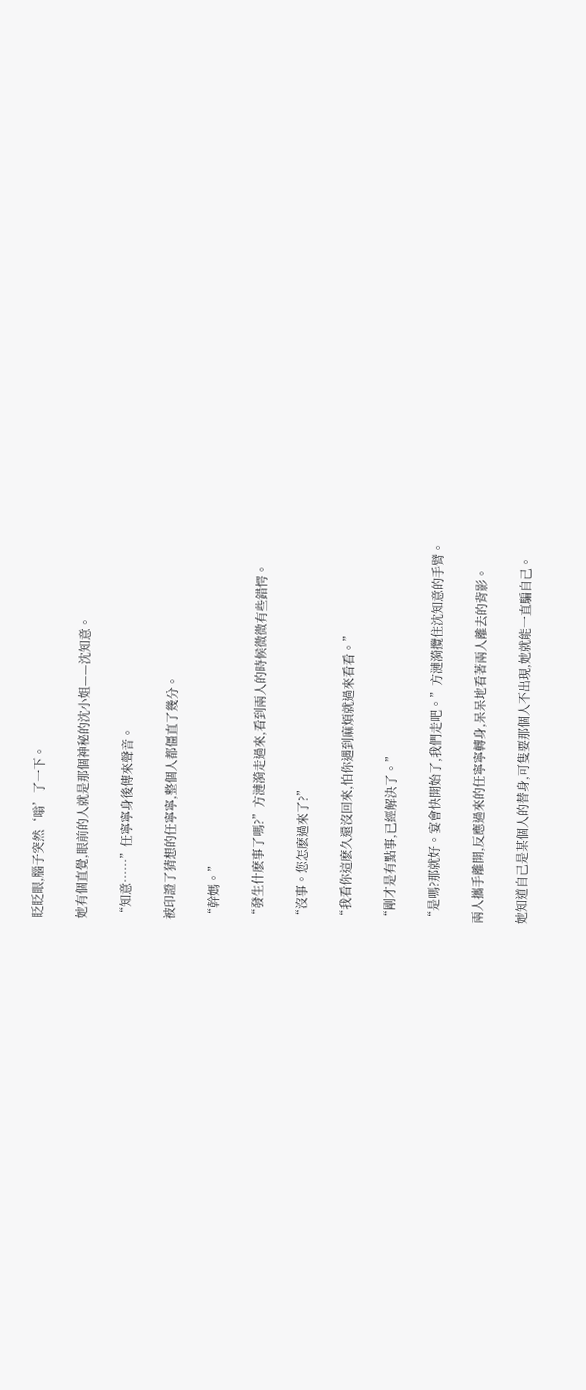眨眨眼,腦子突然‘嗡’了一下。

她有個直覺,眼前的人就是那個神秘的沈小姐——沈知意。

“知意……”任寧寧身後傳來聲音。

被印證了猜想的任寧寧,整個人都僵直了幾分。

“幹媽。”

“發生什麽事了嗎?”方漣漪走過來,看到兩人的時候微微有些錯愕。

“沒事。您怎麽過來了?”

“我看你這麽久還沒回來,怕你遇到麻煩就過來看看。”

“剛才是有點事,已經解決了。”

“是嗎?那就好。宴會快開始了,我們走吧。”方漣漪攬住沈知意的手臂。

兩人攜手離開,反應過來的任寧寧轉身,呆呆地看著兩人離去的背影。

她知道自己是某個人的替身,可隻要那個人不出現,她就能一直騙自己。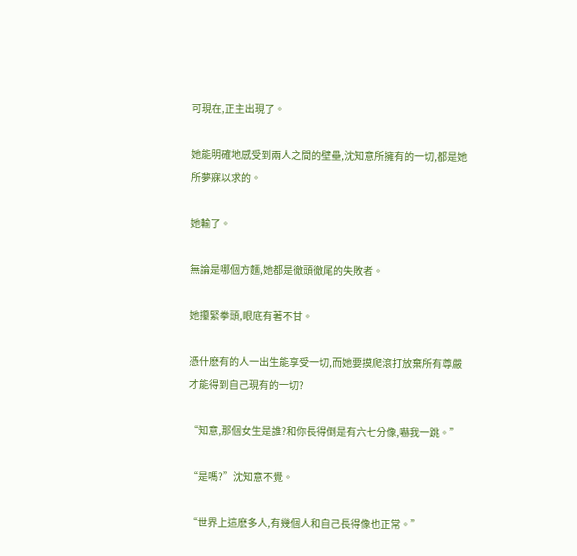可現在,正主出現了。

她能明確地感受到兩人之間的壁壘,沈知意所擁有的一切,都是她所夢寐以求的。

她輸了。

無論是哪個方麵,她都是徹頭徹尾的失敗者。

她攥緊拳頭,眼底有著不甘。

憑什麽有的人一出生能享受一切,而她要摸爬滾打放棄所有尊嚴才能得到自己現有的一切?

“知意,那個女生是誰?和你長得倒是有六七分像,嚇我一跳。”

“是嗎?”沈知意不覺。

“世界上這麽多人,有幾個人和自己長得像也正常。”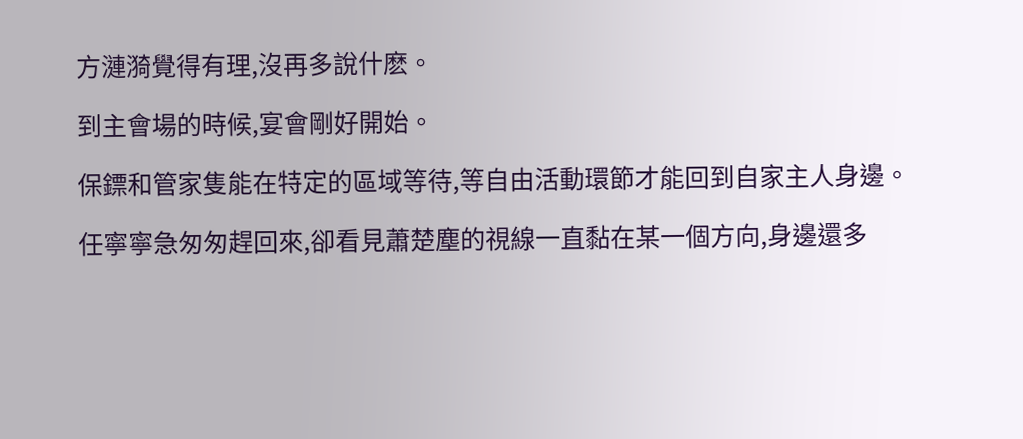方漣漪覺得有理,沒再多說什麽。

到主會場的時候,宴會剛好開始。

保鏢和管家隻能在特定的區域等待,等自由活動環節才能回到自家主人身邊。

任寧寧急匆匆趕回來,卻看見蕭楚塵的視線一直黏在某一個方向,身邊還多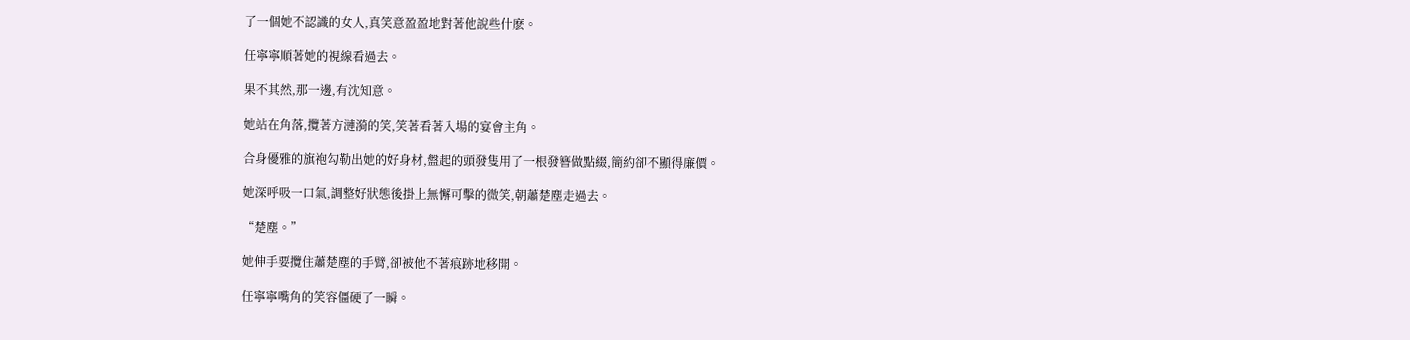了一個她不認識的女人,真笑意盈盈地對著他說些什麽。

任寧寧順著她的視線看過去。

果不其然,那一邊,有沈知意。

她站在角落,攬著方漣漪的笑,笑著看著入場的宴會主角。

合身優雅的旗袍勾勒出她的好身材,盤起的頭發隻用了一根發簪做點綴,簡約卻不顯得廉價。

她深呼吸一口氣,調整好狀態後掛上無懈可擊的微笑,朝蕭楚塵走過去。

“楚塵。”

她伸手要攬住蕭楚塵的手臂,卻被他不著痕跡地移開。

任寧寧嘴角的笑容僵硬了一瞬。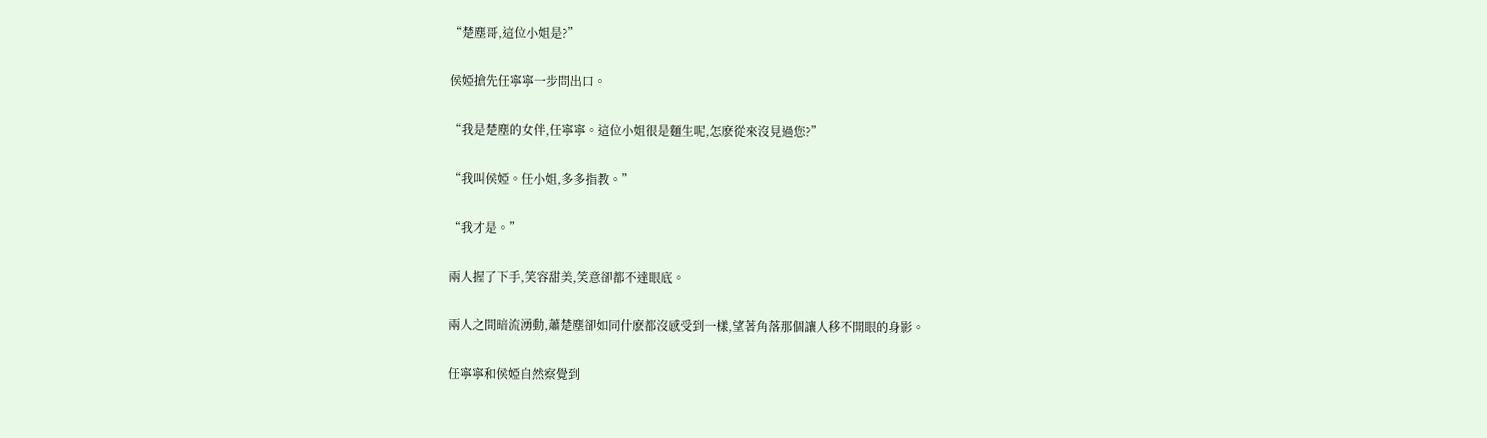“楚塵哥,這位小姐是?”

侯婭搶先任寧寧一步問出口。

“我是楚塵的女伴,任寧寧。這位小姐很是麵生呢,怎麽從來沒見過您?”

“我叫侯婭。任小姐,多多指教。”

“我才是。”

兩人握了下手,笑容甜美,笑意卻都不達眼底。

兩人之間暗流湧動,蕭楚塵卻如同什麽都沒感受到一樣,望著角落那個讓人移不開眼的身影。

任寧寧和侯婭自然察覺到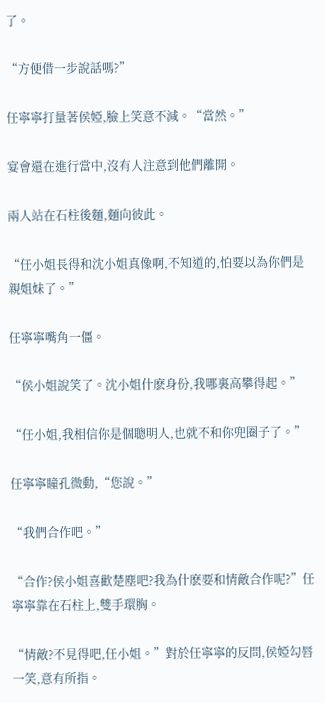了。

“方便借一步說話嗎?”

任寧寧打量著侯婭,臉上笑意不減。“當然。”

宴會還在進行當中,沒有人注意到他們離開。

兩人站在石柱後麵,麵向彼此。

“任小姐長得和沈小姐真像啊,不知道的,怕要以為你們是親姐妹了。”

任寧寧嘴角一僵。

“侯小姐說笑了。沈小姐什麽身份,我哪裏高攀得起。”

“任小姐,我相信你是個聰明人,也就不和你兜圈子了。”

任寧寧瞳孔微動,“您說。”

“我們合作吧。”

“合作?侯小姐喜歡楚塵吧?我為什麽要和情敵合作呢?”任寧寧靠在石柱上,雙手環胸。

“情敵?不見得吧,任小姐。”對於任寧寧的反問,侯婭勾唇一笑,意有所指。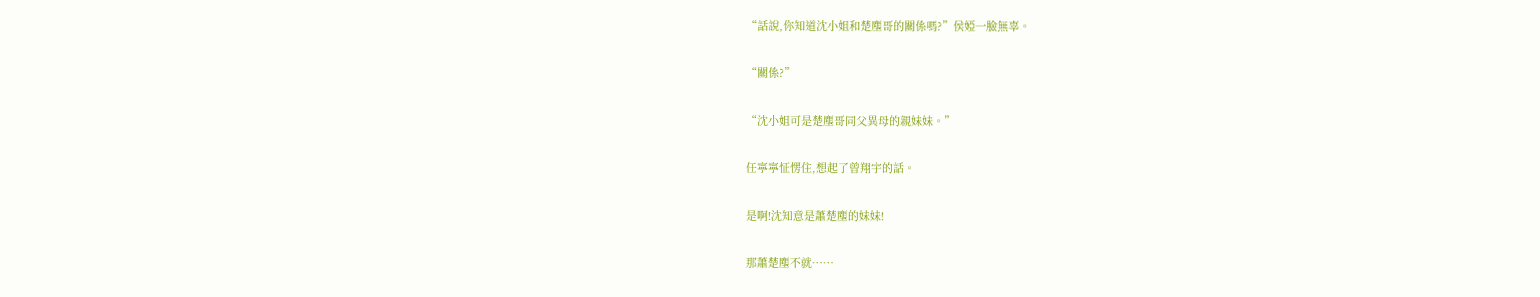“話說,你知道沈小姐和楚塵哥的關係嗎?”侯婭一臉無辜。

“關係?”

“沈小姐可是楚塵哥同父異母的親妹妹。”

任寧寧怔愣住,想起了曾翔宇的話。

是啊!沈知意是蕭楚塵的妹妹!

那蕭楚塵不就……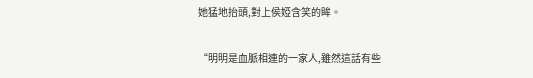她猛地抬頭,對上侯婭含笑的眸。

“明明是血脈相連的一家人,雖然這話有些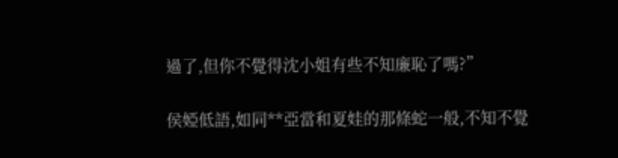過了,但你不覺得沈小姐有些不知廉恥了嗎?”

侯婭低語,如同**亞當和夏娃的那條蛇一般,不知不覺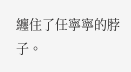纏住了任寧寧的脖子。